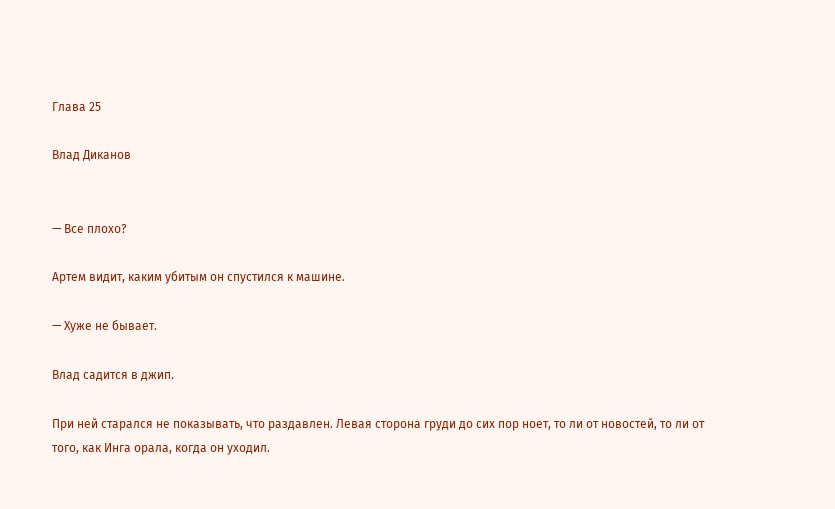Глава 25

Влад Диканов


— Все плохо?

Артем видит, каким убитым он спустился к машине.

— Хуже не бывает.

Влад садится в джип.

При ней старался не показывать, что раздавлен. Левая сторона груди до сих пор ноет, то ли от новостей, то ли от того, как Инга орала, когда он уходил.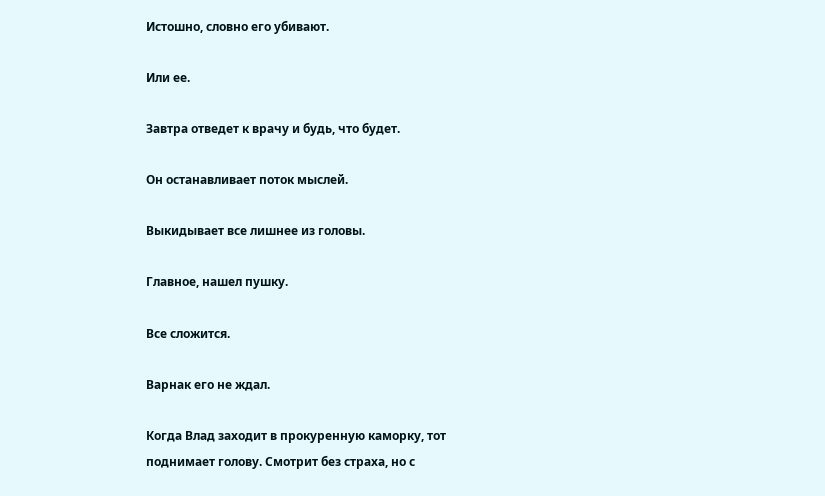Истошно, словно его убивают.

Или ее.

Завтра отведет к врачу и будь, что будет.

Он останавливает поток мыслей.

Выкидывает все лишнее из головы.

Главное, нашел пушку.

Все сложится.

Варнак его не ждал.

Когда Влад заходит в прокуренную каморку, тот поднимает голову. Смотрит без страха, но с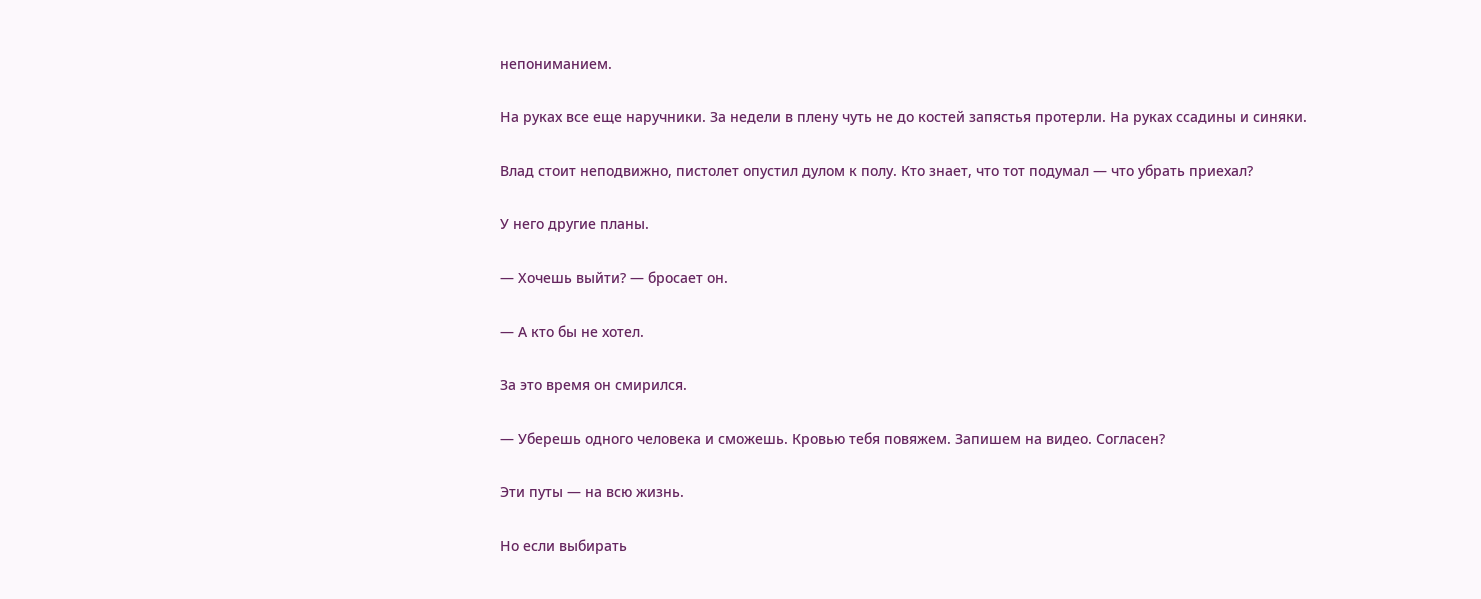непониманием.

На руках все еще наручники. За недели в плену чуть не до костей запястья протерли. На руках ссадины и синяки.

Влад стоит неподвижно, пистолет опустил дулом к полу. Кто знает, что тот подумал — что убрать приехал?

У него другие планы.

— Хочешь выйти? — бросает он.

— А кто бы не хотел.

За это время он смирился.

— Уберешь одного человека и сможешь. Кровью тебя повяжем. Запишем на видео. Согласен?

Эти путы — на всю жизнь.

Но если выбирать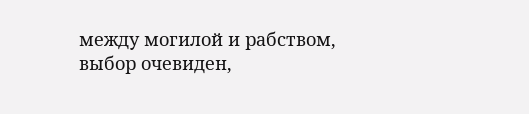между могилой и рабством, выбор очевиден,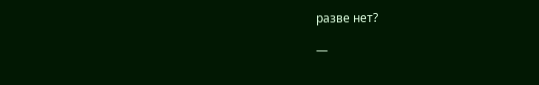разве нет?

—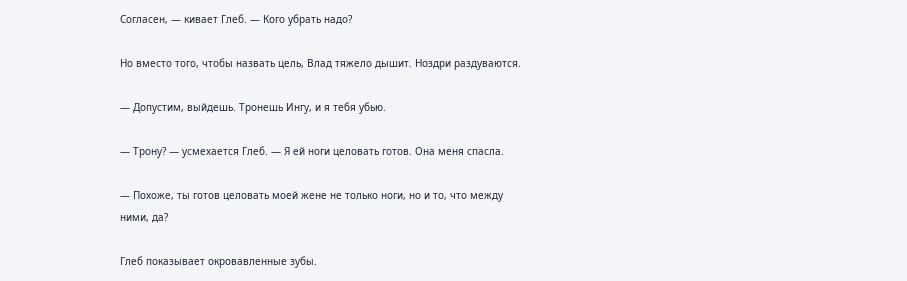Согласен, — кивает Глеб. — Кого убрать надо?

Но вместо того, чтобы назвать цель, Влад тяжело дышит. Ноздри раздуваются.

— Допустим, выйдешь. Тронешь Ингу, и я тебя убью.

— Трону? — усмехается Глеб. — Я ей ноги целовать готов. Она меня спасла.

— Похоже, ты готов целовать моей жене не только ноги, но и то, что между ними, да?

Глеб показывает окровавленные зубы.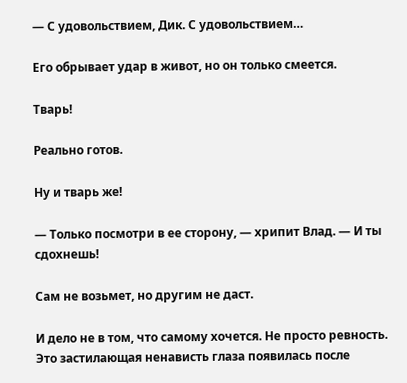— С удовольствием, Дик. С удовольствием…

Его обрывает удар в живот, но он только смеется.

Тварь!

Реально готов.

Ну и тварь же!

— Только посмотри в ее сторону, — хрипит Влад. — И ты сдохнешь!

Сам не возьмет, но другим не даст.

И дело не в том, что самому хочется. Не просто ревность. Это застилающая ненависть глаза появилась после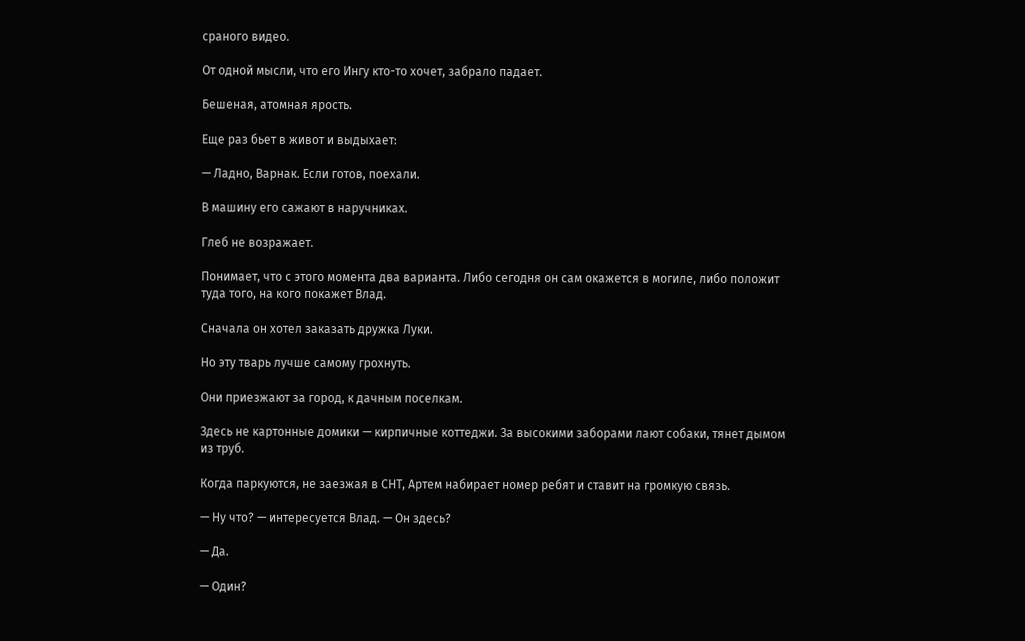сраного видео.

От одной мысли, что его Ингу кто-то хочет, забрало падает.

Бешеная, атомная ярость.

Еще раз бьет в живот и выдыхает:

— Ладно, Варнак. Если готов, поехали.

В машину его сажают в наручниках.

Глеб не возражает.

Понимает, что с этого момента два варианта. Либо сегодня он сам окажется в могиле, либо положит туда того, на кого покажет Влад.

Сначала он хотел заказать дружка Луки.

Но эту тварь лучше самому грохнуть.

Они приезжают за город, к дачным поселкам.

Здесь не картонные домики — кирпичные коттеджи. За высокими заборами лают собаки, тянет дымом из труб.

Когда паркуются, не заезжая в СНТ, Артем набирает номер ребят и ставит на громкую связь.

— Ну что? — интересуется Влад. — Он здесь?

— Да.

— Один?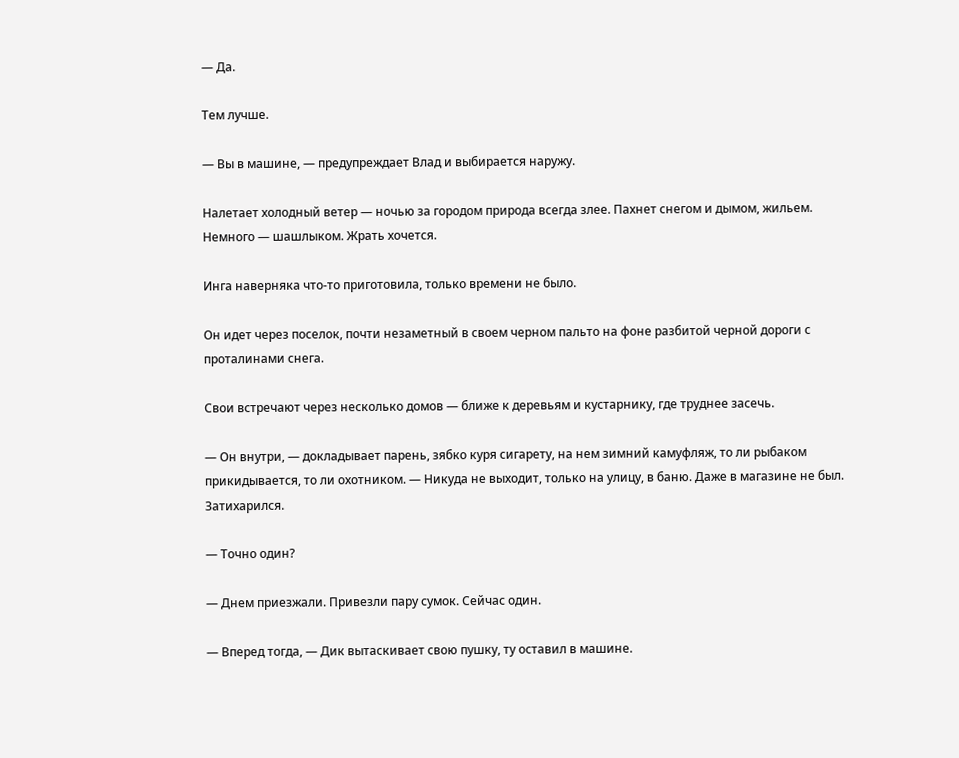— Да.

Тем лучше.

— Вы в машине, — предупреждает Влад и выбирается наружу.

Налетает холодный ветер — ночью за городом природа всегда злее. Пахнет снегом и дымом, жильем. Немного — шашлыком. Жрать хочется.

Инга наверняка что-то приготовила, только времени не было.

Он идет через поселок, почти незаметный в своем черном пальто на фоне разбитой черной дороги с проталинами снега.

Свои встречают через несколько домов — ближе к деревьям и кустарнику, где труднее засечь.

— Он внутри, — докладывает парень, зябко куря сигарету, на нем зимний камуфляж, то ли рыбаком прикидывается, то ли охотником. — Никуда не выходит, только на улицу, в баню. Даже в магазине не был. Затихарился.

— Точно один?

— Днем приезжали. Привезли пару сумок. Сейчас один.

— Вперед тогда, — Дик вытаскивает свою пушку, ту оставил в машине.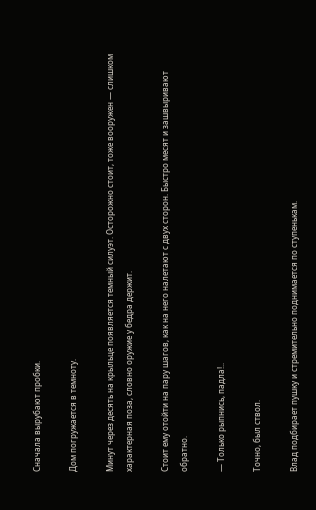Сначала вырубают пробки.

Дом погружается в темноту.

Минут через десять на крыльце появляется темный силуэт. Осторожно стоит, тоже вооружен — слишком характерная поза, словно оружие у бедра держит.

Стоит ему отойти на пару шагов, как на него налетают с двух сторон. Быстро месят и зашвыривают обратно.

— Только рыпнись, падла!..

Точно, был ствол.

Влад подбирает пушку и стремительно поднимается по ступенькам.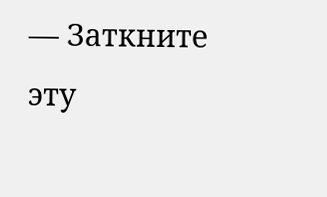— Заткните эту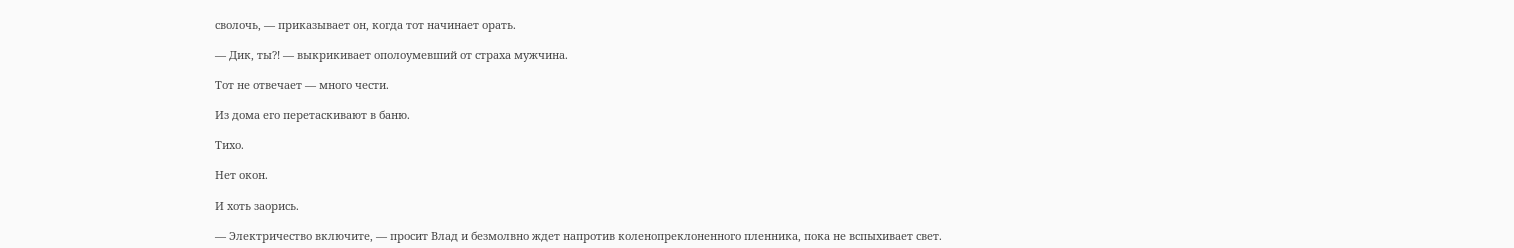сволочь, — приказывает он, когда тот начинает орать.

— Дик, ты⁈ — выкрикивает ополоумевший от страха мужчина.

Тот не отвечает — много чести.

Из дома его перетаскивают в баню.

Тихо.

Нет окон.

И хоть заорись.

— Электричество включите, — просит Влад и безмолвно ждет напротив коленопреклоненного пленника, пока не вспыхивает свет.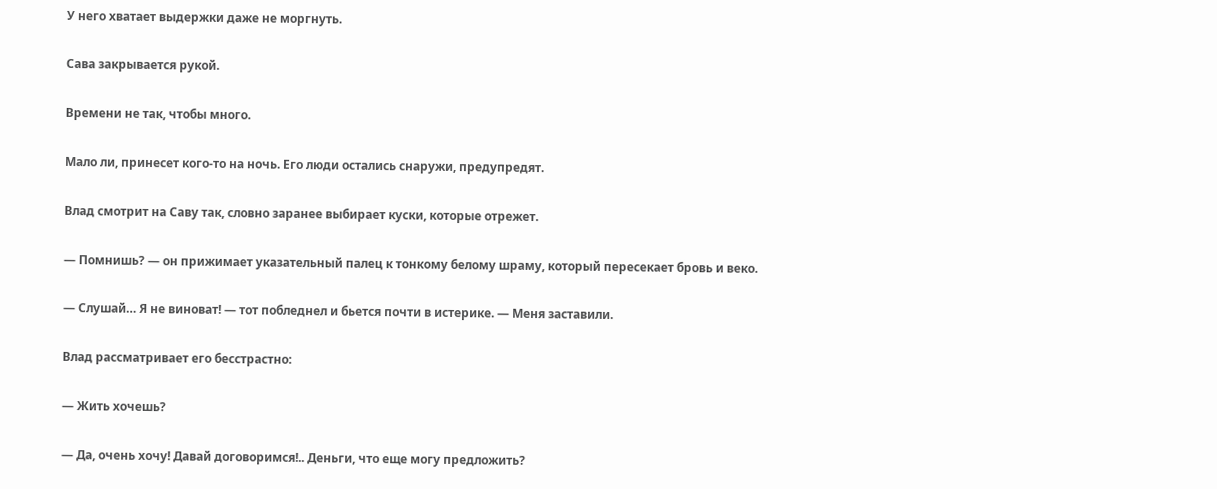У него хватает выдержки даже не моргнуть.

Сава закрывается рукой.

Времени не так, чтобы много.

Мало ли, принесет кого-то на ночь. Его люди остались снаружи, предупредят.

Влад смотрит на Саву так, словно заранее выбирает куски, которые отрежет.

— Помнишь? — он прижимает указательный палец к тонкому белому шраму, который пересекает бровь и веко.

— Слушай… Я не виноват! — тот побледнел и бьется почти в истерике. — Меня заставили.

Влад рассматривает его бесстрастно:

— Жить хочешь?

— Да, очень хочу! Давай договоримся!.. Деньги, что еще могу предложить?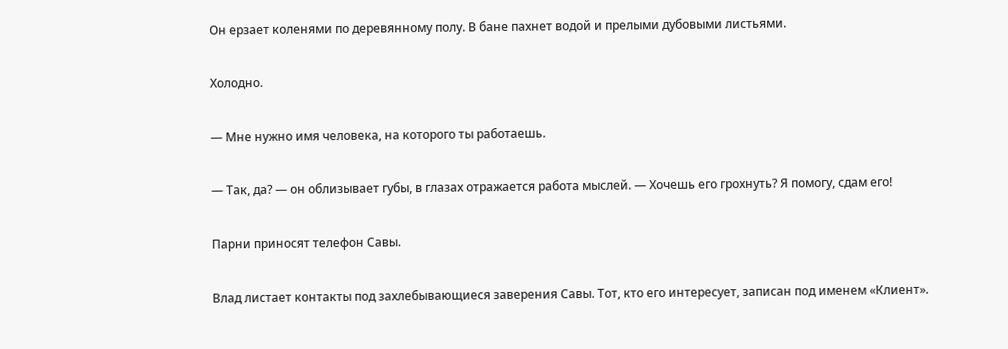Он ерзает коленями по деревянному полу. В бане пахнет водой и прелыми дубовыми листьями.

Холодно.

— Мне нужно имя человека, на которого ты работаешь.

— Так, да? — он облизывает губы, в глазах отражается работа мыслей. — Хочешь его грохнуть? Я помогу, сдам его!

Парни приносят телефон Савы.

Влад листает контакты под захлебывающиеся заверения Савы. Тот, кто его интересует, записан под именем «Клиент».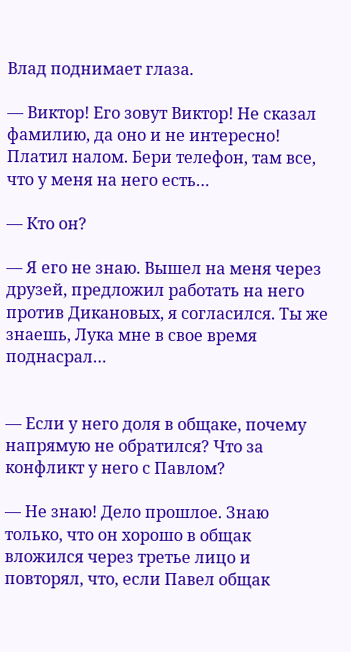Влад поднимает глаза.

— Виктор! Его зовут Виктор! Не сказал фамилию, да оно и не интересно! Платил налом. Бери телефон, там все, что у меня на него есть…

— Кто он?

— Я его не знаю. Вышел на меня через друзей, предложил работать на него против Дикановых, я согласился. Ты же знаешь, Лука мне в свое время поднасрал…


— Если у него доля в общаке, почему напрямую не обратился? Что за конфликт у него с Павлом?

— Не знаю! Дело прошлое. Знаю только, что он хорошо в общак вложился через третье лицо и повторял, что, если Павел общак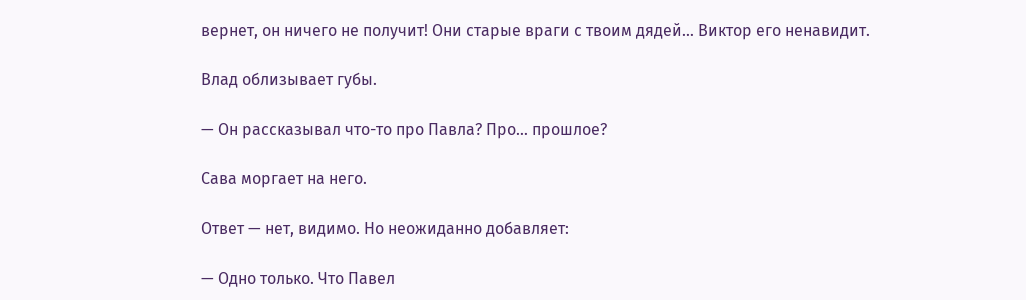вернет, он ничего не получит! Они старые враги с твоим дядей… Виктор его ненавидит.

Влад облизывает губы.

— Он рассказывал что-то про Павла? Про… прошлое?

Сава моргает на него.

Ответ — нет, видимо. Но неожиданно добавляет:

— Одно только. Что Павел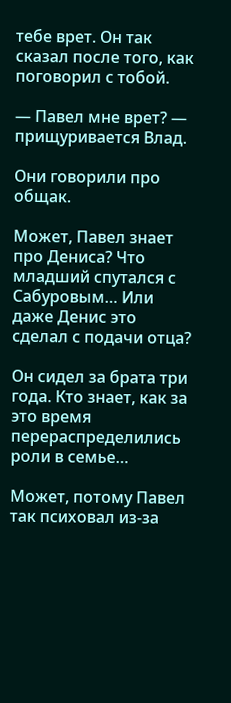тебе врет. Он так сказал после того, как поговорил с тобой.

— Павел мне врет? — прищуривается Влад.

Они говорили про общак.

Может, Павел знает про Дениса? Что младший спутался с Сабуровым… Или даже Денис это сделал с подачи отца?

Он сидел за брата три года. Кто знает, как за это время перераспределились роли в семье…

Может, потому Павел так психовал из-за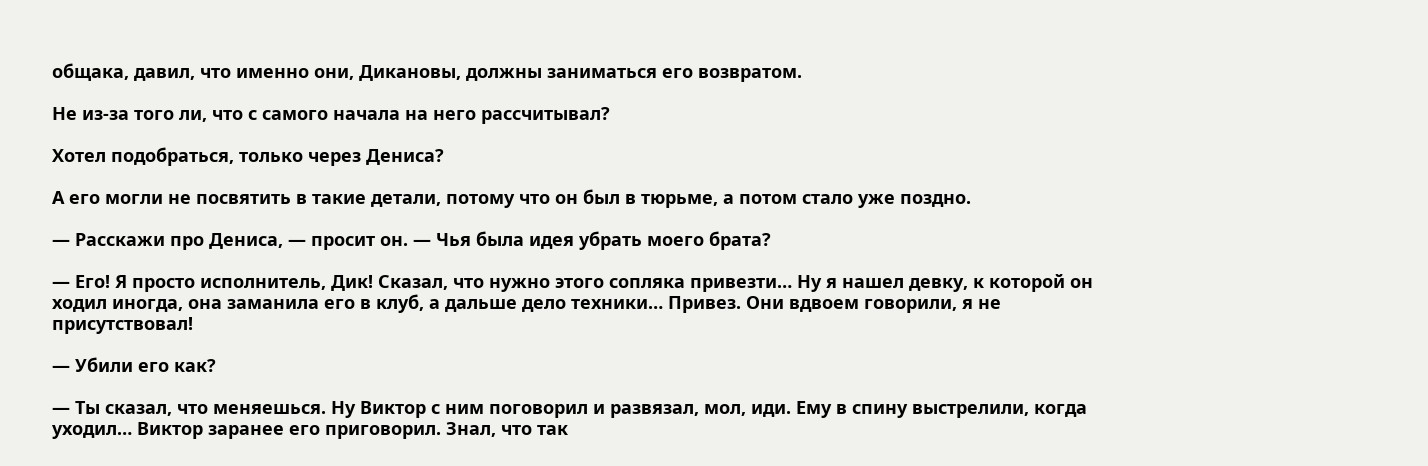общака, давил, что именно они, Дикановы, должны заниматься его возвратом.

Не из-за того ли, что с самого начала на него рассчитывал?

Хотел подобраться, только через Дениса?

А его могли не посвятить в такие детали, потому что он был в тюрьме, а потом стало уже поздно.

— Расскажи про Дениса, — просит он. — Чья была идея убрать моего брата?

— Его! Я просто исполнитель, Дик! Сказал, что нужно этого сопляка привезти… Ну я нашел девку, к которой он ходил иногда, она заманила его в клуб, а дальше дело техники… Привез. Они вдвоем говорили, я не присутствовал!

— Убили его как?

— Ты сказал, что меняешься. Ну Виктор с ним поговорил и развязал, мол, иди. Ему в спину выстрелили, когда уходил… Виктор заранее его приговорил. Знал, что так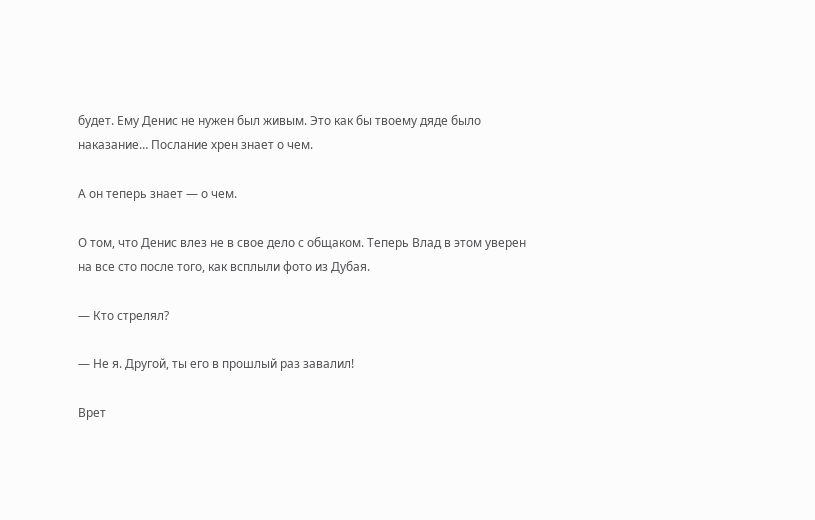будет. Ему Денис не нужен был живым. Это как бы твоему дяде было наказание… Послание хрен знает о чем.

А он теперь знает — о чем.

О том, что Денис влез не в свое дело с общаком. Теперь Влад в этом уверен на все сто после того, как всплыли фото из Дубая.

— Кто стрелял?

— Не я. Другой, ты его в прошлый раз завалил!

Врет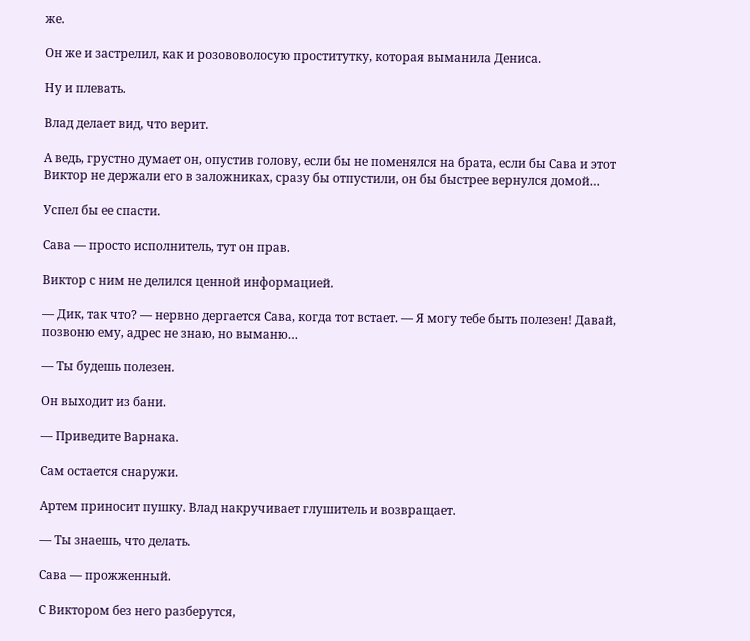же.

Он же и застрелил, как и розововолосую проститутку, которая выманила Дениса.

Ну и плевать.

Влад делает вид, что верит.

А ведь, грустно думает он, опустив голову, если бы не поменялся на брата, если бы Сава и этот Виктор не держали его в заложниках, сразу бы отпустили, он бы быстрее вернулся домой…

Успел бы ее спасти.

Сава — просто исполнитель, тут он прав.

Виктор с ним не делился ценной информацией.

— Дик, так что? — нервно дергается Сава, когда тот встает. — Я могу тебе быть полезен! Давай, позвоню ему, адрес не знаю, но выманю…

— Ты будешь полезен.

Он выходит из бани.

— Приведите Варнака.

Сам остается снаружи.

Артем приносит пушку. Влад накручивает глушитель и возвращает.

— Ты знаешь, что делать.

Сава — прожженный.

С Виктором без него разберутся,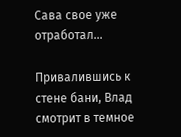Сава свое уже отработал…

Привалившись к стене бани, Влад смотрит в темное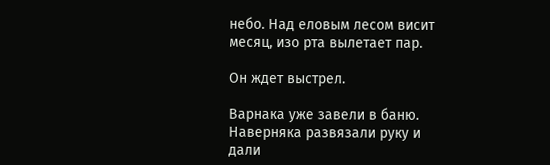небо. Над еловым лесом висит месяц, изо рта вылетает пар.

Он ждет выстрел.

Варнака уже завели в баню. Наверняка развязали руку и дали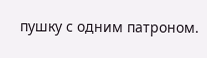пушку с одним патроном.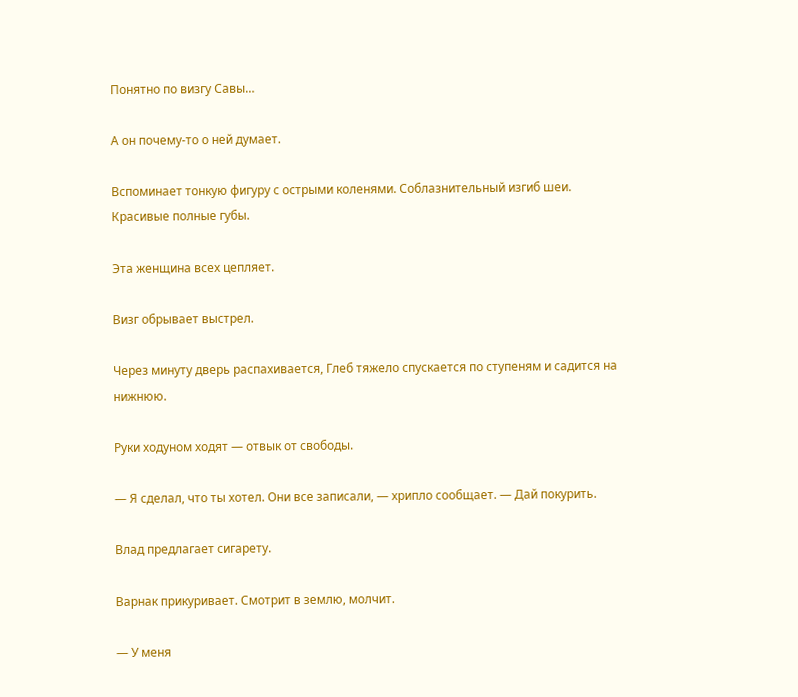Понятно по визгу Савы…

А он почему-то о ней думает.

Вспоминает тонкую фигуру с острыми коленями. Соблазнительный изгиб шеи. Красивые полные губы.

Эта женщина всех цепляет.

Визг обрывает выстрел.

Через минуту дверь распахивается, Глеб тяжело спускается по ступеням и садится на нижнюю.

Руки ходуном ходят — отвык от свободы.

— Я сделал, что ты хотел. Они все записали, — хрипло сообщает. — Дай покурить.

Влад предлагает сигарету.

Варнак прикуривает. Смотрит в землю, молчит.

— У меня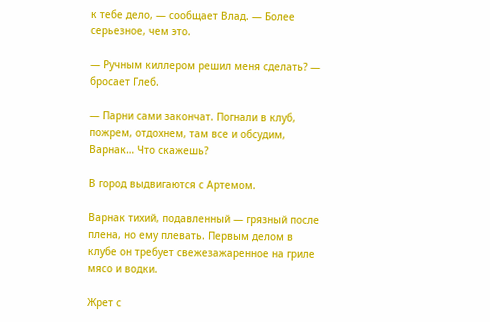к тебе дело, — сообщает Влад. — Более серьезное, чем это.

— Ручным киллером решил меня сделать? — бросает Глеб.

— Парни сами закончат. Погнали в клуб, пожрем, отдохнем, там все и обсудим, Варнак… Что скажешь?

В город выдвигаются с Артемом.

Варнак тихий, подавленный — грязный после плена, но ему плевать. Первым делом в клубе он требует свежезажаренное на гриле мясо и водки.

Жрет с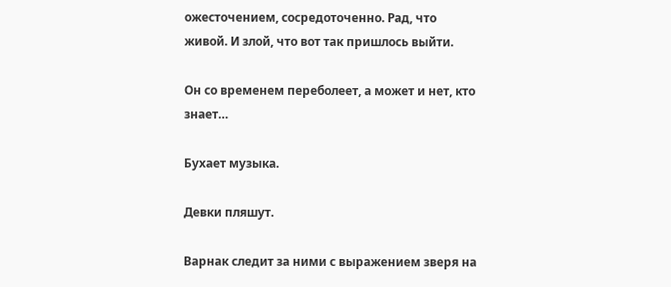ожесточением, сосредоточенно. Рад, что живой. И злой, что вот так пришлось выйти.

Он со временем переболеет, а может и нет, кто знает…

Бухает музыка.

Девки пляшут.

Варнак следит за ними с выражением зверя на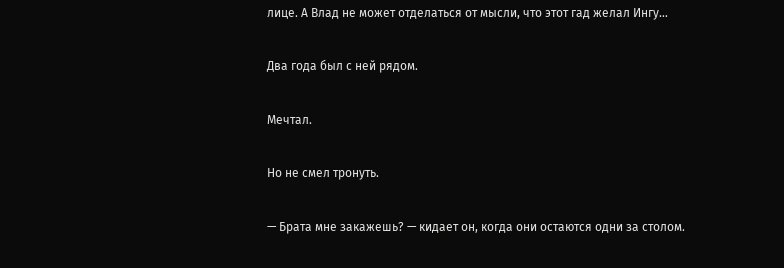лице. А Влад не может отделаться от мысли, что этот гад желал Ингу…

Два года был с ней рядом.

Мечтал.

Но не смел тронуть.

— Брата мне закажешь? — кидает он, когда они остаются одни за столом.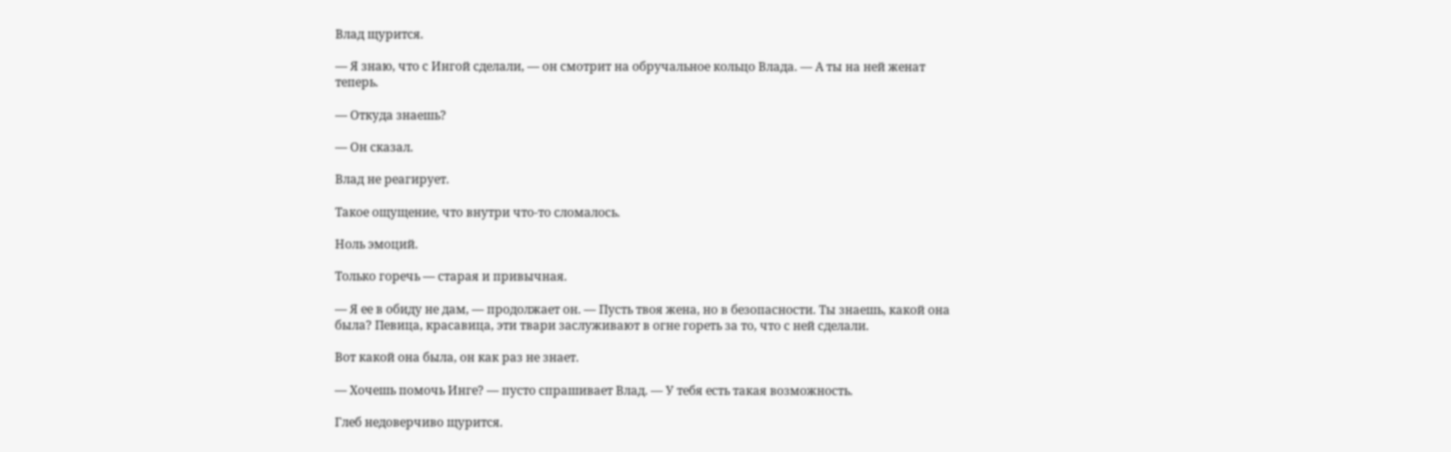Влад щурится.

— Я знаю, что с Ингой сделали, — он смотрит на обручальное кольцо Влада. — А ты на ней женат теперь.

— Откуда знаешь?

— Он сказал.

Влад не реагирует.

Такое ощущение, что внутри что-то сломалось.

Ноль эмоций.

Только горечь — старая и привычная.

— Я ее в обиду не дам, — продолжает он. — Пусть твоя жена, но в безопасности. Ты знаешь, какой она была? Певица, красавица, эти твари заслуживают в огне гореть за то, что с ней сделали.

Вот какой она была, он как раз не знает.

— Хочешь помочь Инге? — пусто спрашивает Влад. — У тебя есть такая возможность.

Глеб недоверчиво щурится.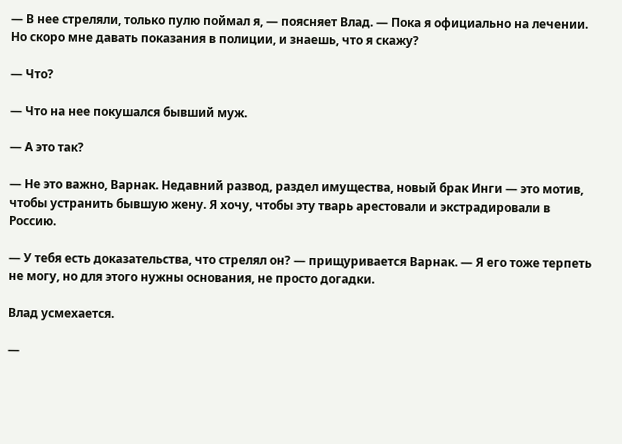— В нее стреляли, только пулю поймал я, — поясняет Влад. — Пока я официально на лечении. Но скоро мне давать показания в полиции, и знаешь, что я скажу?

— Что?

— Что на нее покушался бывший муж.

— А это так?

— Не это важно, Варнак. Недавний развод, раздел имущества, новый брак Инги — это мотив, чтобы устранить бывшую жену. Я хочу, чтобы эту тварь арестовали и экстрадировали в Россию.

— У тебя есть доказательства, что стрелял он? — прищуривается Варнак. — Я его тоже терпеть не могу, но для этого нужны основания, не просто догадки.

Влад усмехается.

—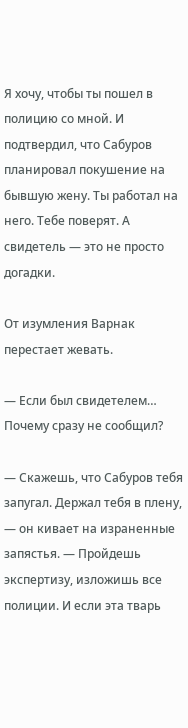Я хочу, чтобы ты пошел в полицию со мной. И подтвердил, что Сабуров планировал покушение на бывшую жену. Ты работал на него. Тебе поверят. А свидетель — это не просто догадки.

От изумления Варнак перестает жевать.

— Если был свидетелем… Почему сразу не сообщил?

— Скажешь, что Сабуров тебя запугал. Держал тебя в плену, — он кивает на израненные запястья. — Пройдешь экспертизу, изложишь все полиции. И если эта тварь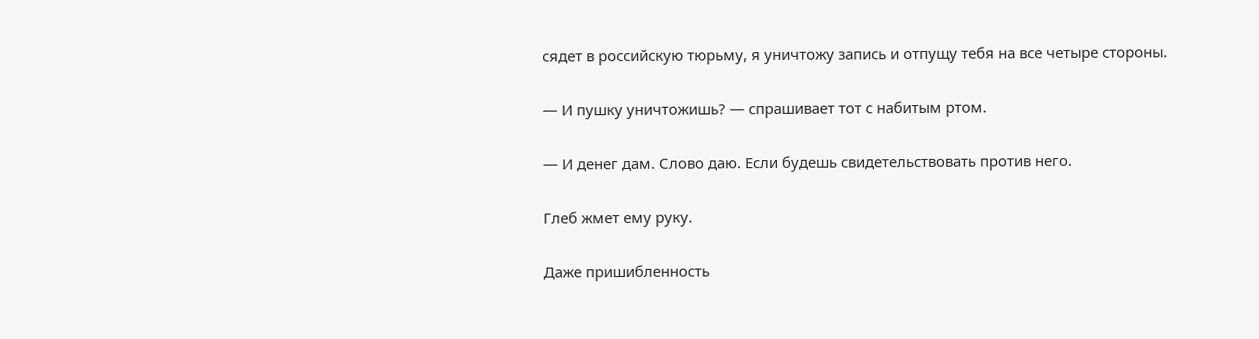сядет в российскую тюрьму, я уничтожу запись и отпущу тебя на все четыре стороны.

— И пушку уничтожишь? — спрашивает тот с набитым ртом.

— И денег дам. Слово даю. Если будешь свидетельствовать против него.

Глеб жмет ему руку.

Даже пришибленность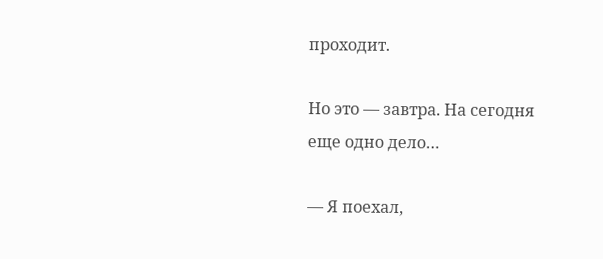проходит.

Но это — завтра. На сегодня еще одно дело…

— Я поехал,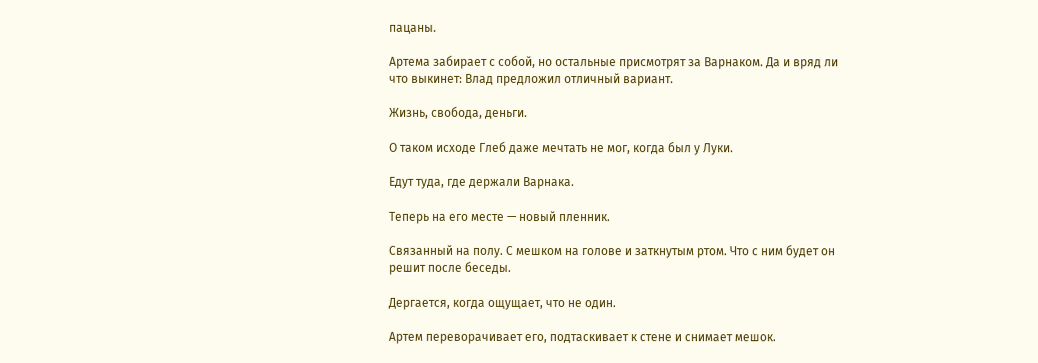пацаны.

Артема забирает с собой, но остальные присмотрят за Варнаком. Да и вряд ли что выкинет: Влад предложил отличный вариант.

Жизнь, свобода, деньги.

О таком исходе Глеб даже мечтать не мог, когда был у Луки.

Едут туда, где держали Варнака.

Теперь на его месте — новый пленник.

Связанный на полу. С мешком на голове и заткнутым ртом. Что с ним будет он решит после беседы.

Дергается, когда ощущает, что не один.

Артем переворачивает его, подтаскивает к стене и снимает мешок.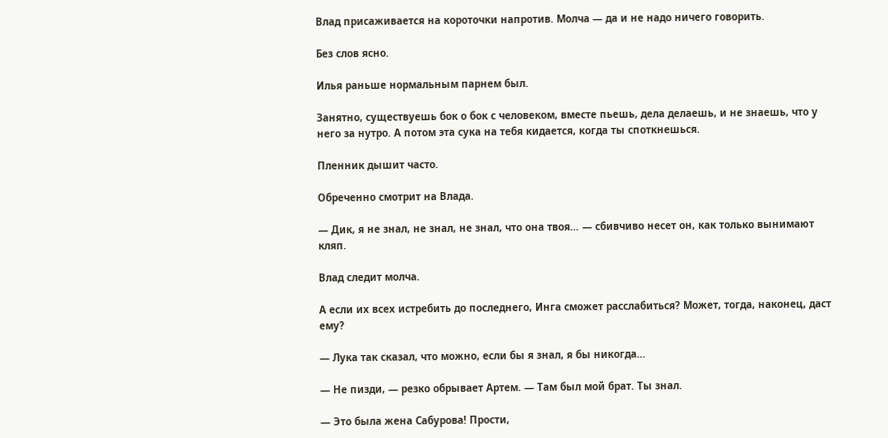Влад присаживается на короточки напротив. Молча — да и не надо ничего говорить.

Без слов ясно.

Илья раньше нормальным парнем был.

Занятно, существуешь бок о бок с человеком, вместе пьешь, дела делаешь, и не знаешь, что у него за нутро. А потом эта сука на тебя кидается, когда ты споткнешься.

Пленник дышит часто.

Обреченно смотрит на Влада.

— Дик, я не знал, не знал, не знал, что она твоя… — сбивчиво несет он, как только вынимают кляп.

Влад следит молча.

А если их всех истребить до последнего, Инга сможет расслабиться? Может, тогда, наконец, даст ему?

— Лука так сказал, что можно, если бы я знал, я бы никогда…

— Не пизди, — резко обрывает Артем. — Там был мой брат. Ты знал.

— Это была жена Сабурова! Прости,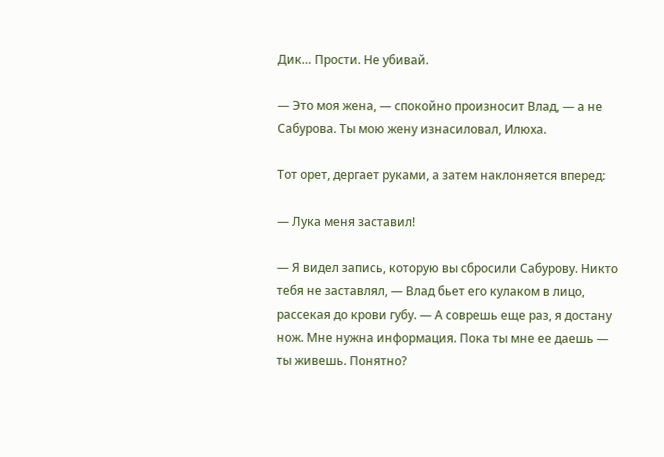Дик… Прости. Не убивай.

— Это моя жена, — спокойно произносит Влад, — а не Сабурова. Ты мою жену изнасиловал, Илюха.

Тот орет, дергает руками, а затем наклоняется вперед:

— Лука меня заставил!

— Я видел запись, которую вы сбросили Сабурову. Никто тебя не заставлял, — Влад бьет его кулаком в лицо, рассекая до крови губу. — А соврешь еще раз, я достану нож. Мне нужна информация. Пока ты мне ее даешь — ты живешь. Понятно?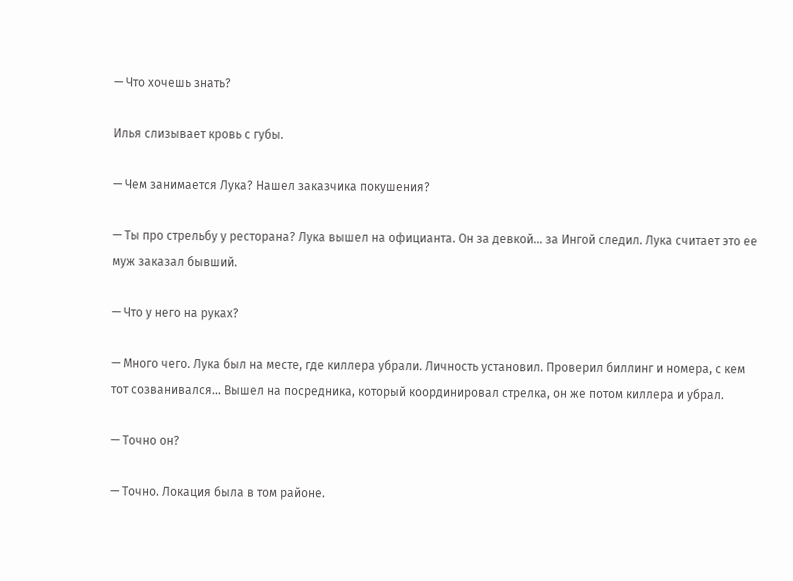— Что хочешь знать?

Илья слизывает кровь с губы.

— Чем занимается Лука? Нашел заказчика покушения?

— Ты про стрельбу у ресторана? Лука вышел на официанта. Он за девкой… за Ингой следил. Лука считает это ее муж заказал бывший.

— Что у него на руках?

— Много чего. Лука был на месте, где киллера убрали. Личность установил. Проверил биллинг и номера, с кем тот созванивался… Вышел на посредника, который координировал стрелка, он же потом киллера и убрал.

— Точно он?

— Точно. Локация была в том районе.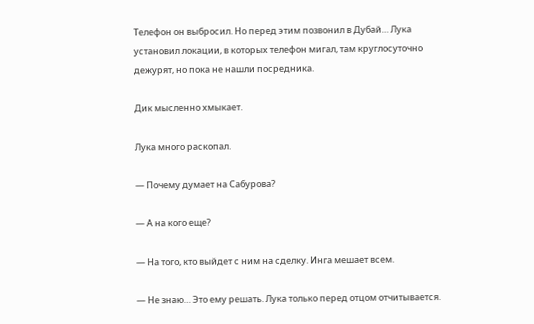Телефон он выбросил. Но перед этим позвонил в Дубай… Лука установил локации, в которых телефон мигал, там круглосуточно дежурят, но пока не нашли посредника.

Дик мысленно хмыкает.

Лука много раскопал.

— Почему думает на Сабурова?

— А на кого еще?

— На того, кто выйдет с ним на сделку. Инга мешает всем.

— Не знаю… Это ему решать. Лука только перед отцом отчитывается.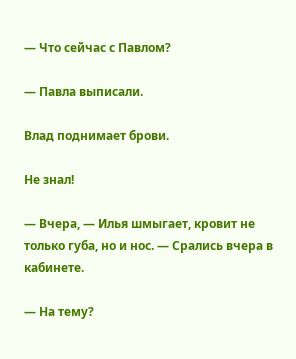— Что сейчас с Павлом?

— Павла выписали.

Влад поднимает брови.

Не знал!

— Вчера, — Илья шмыгает, кровит не только губа, но и нос. — Срались вчера в кабинете.

— На тему?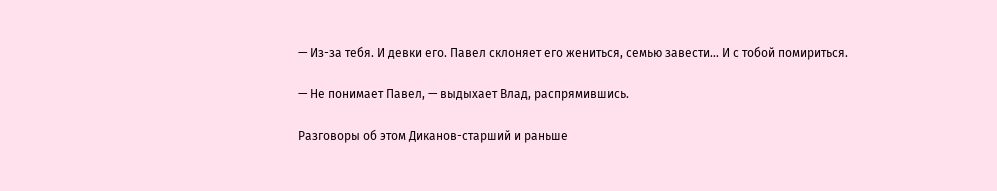— Из-за тебя. И девки его. Павел склоняет его жениться, семью завести… И с тобой помириться.

— Не понимает Павел, — выдыхает Влад, распрямившись.

Разговоры об этом Диканов-старший и раньше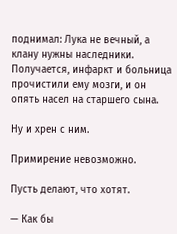поднимал: Лука не вечный, а клану нужны наследники. Получается, инфаркт и больница прочистили ему мозги, и он опять насел на старшего сына.

Ну и хрен с ним.

Примирение невозможно.

Пусть делают, что хотят.

— Как бы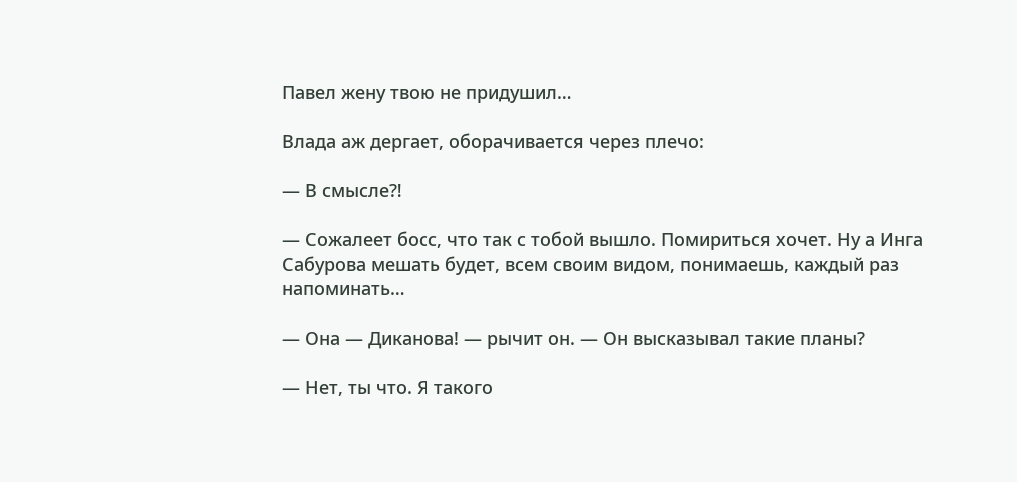Павел жену твою не придушил…

Влада аж дергает, оборачивается через плечо:

— В смысле⁈

— Сожалеет босс, что так с тобой вышло. Помириться хочет. Ну а Инга Сабурова мешать будет, всем своим видом, понимаешь, каждый раз напоминать…

— Она — Диканова! — рычит он. — Он высказывал такие планы?

— Нет, ты что. Я такого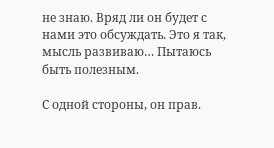не знаю. Вряд ли он будет с нами это обсуждать. Это я так, мысль развиваю… Пытаюсь быть полезным.

С одной стороны, он прав.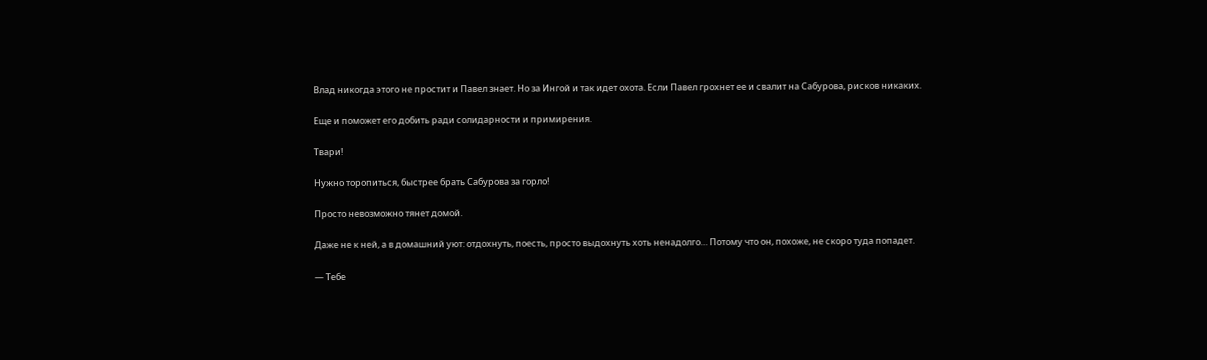Влад никогда этого не простит и Павел знает. Но за Ингой и так идет охота. Если Павел грохнет ее и свалит на Сабурова, рисков никаких.

Еще и поможет его добить ради солидарности и примирения.

Твари!

Нужно торопиться, быстрее брать Сабурова за горло!

Просто невозможно тянет домой.

Даже не к ней, а в домашний уют: отдохнуть, поесть, просто выдохнуть хоть ненадолго… Потому что он, похоже, не скоро туда попадет.

— Тебе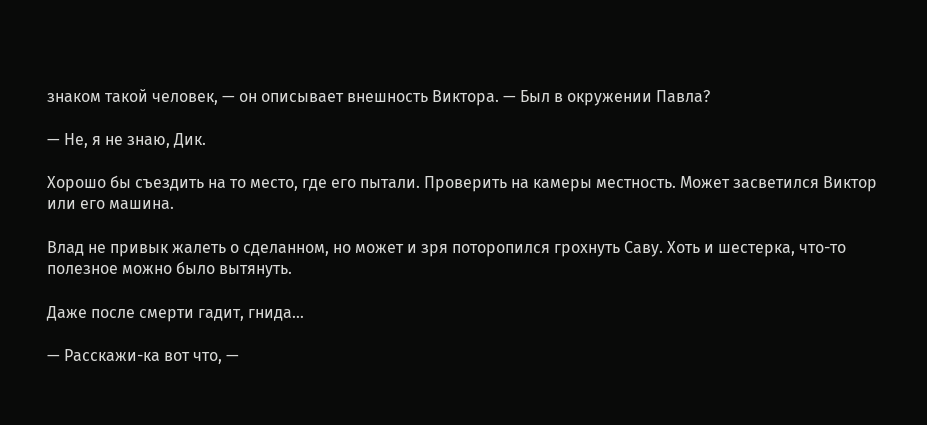знаком такой человек, — он описывает внешность Виктора. — Был в окружении Павла?

— Не, я не знаю, Дик.

Хорошо бы съездить на то место, где его пытали. Проверить на камеры местность. Может засветился Виктор или его машина.

Влад не привык жалеть о сделанном, но может и зря поторопился грохнуть Саву. Хоть и шестерка, что-то полезное можно было вытянуть.

Даже после смерти гадит, гнида…

— Расскажи-ка вот что, —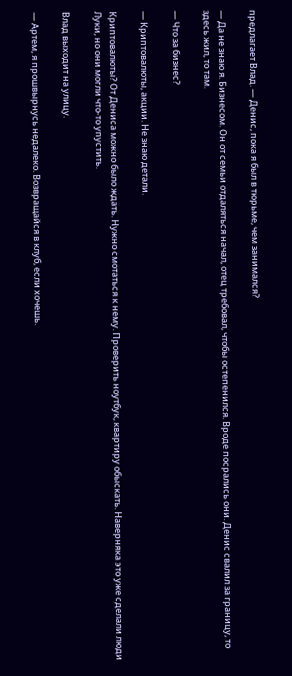предлагает Влад. — Денис, пока я был в тюрьме, чем занимался?

— Да не знаю я. Бизнесом. Он от семьи отдаляться начал, отец требовал, чтобы остепенился. Вроде посрались они. Денис свалил за границу, то здесь жил, то там.

— Что за бизнес?

— Криптовалюты, акции. Не знаю детали.

Криптовалюты? От Дениса можно было ждать. Нужно смотаться к нему. Проверить ноутбук, квартиру обыскать. Наверняка это уже сделали люди Луки, но они могли что-то упустить.

Влад выходит на улицу.

— Артем, я прошвырнусь недалеко. Возвращайся в клуб, если хочешь.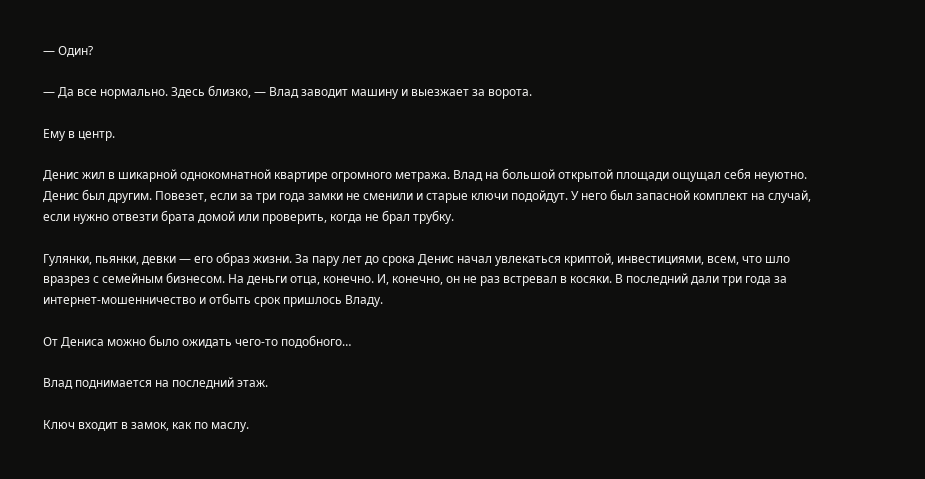— Один?

— Да все нормально. Здесь близко, — Влад заводит машину и выезжает за ворота.

Ему в центр.

Денис жил в шикарной однокомнатной квартире огромного метража. Влад на большой открытой площади ощущал себя неуютно. Денис был другим. Повезет, если за три года замки не сменили и старые ключи подойдут. У него был запасной комплект на случай, если нужно отвезти брата домой или проверить, когда не брал трубку.

Гулянки, пьянки, девки — его образ жизни. За пару лет до срока Денис начал увлекаться криптой, инвестициями, всем, что шло вразрез с семейным бизнесом. На деньги отца, конечно. И, конечно, он не раз встревал в косяки. В последний дали три года за интернет-мошенничество и отбыть срок пришлось Владу.

От Дениса можно было ожидать чего-то подобного…

Влад поднимается на последний этаж.

Ключ входит в замок, как по маслу.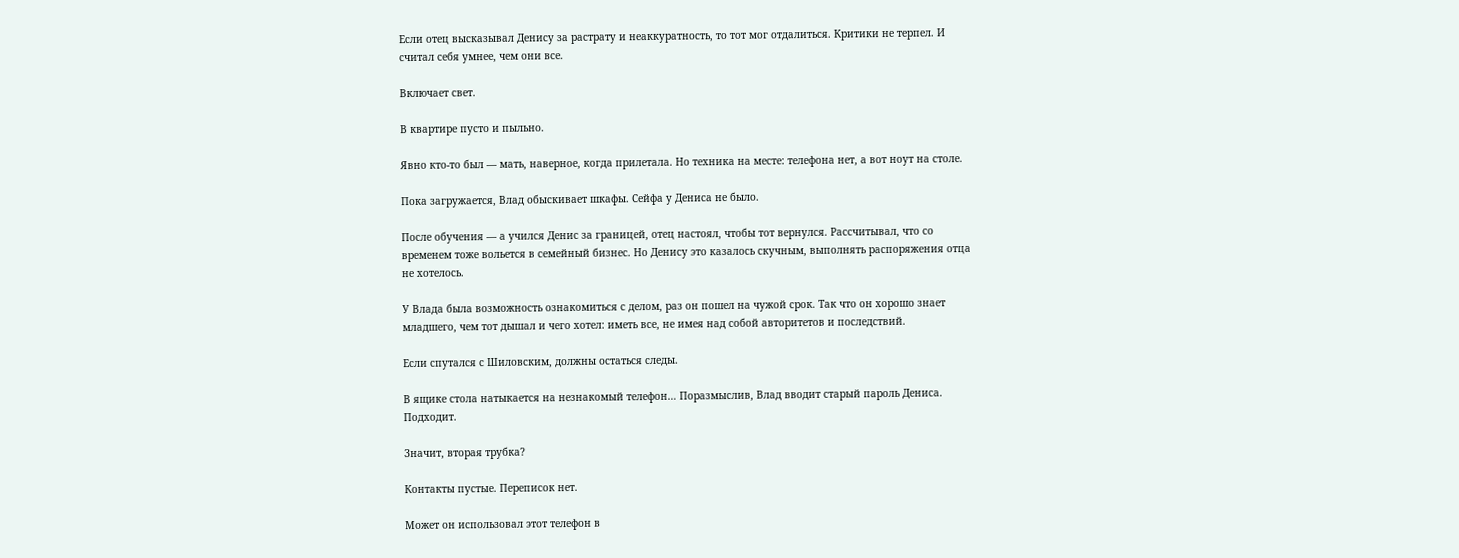Если отец высказывал Денису за растрату и неаккуратность, то тот мог отдалиться. Критики не терпел. И считал себя умнее, чем они все.

Включает свет.

В квартире пусто и пыльно.

Явно кто-то был — мать, наверное, когда прилетала. Но техника на месте: телефона нет, а вот ноут на столе.

Пока загружается, Влад обыскивает шкафы. Сейфа у Дениса не было.

После обучения — а учился Денис за границей, отец настоял, чтобы тот вернулся. Рассчитывал, что со временем тоже вольется в семейный бизнес. Но Денису это казалось скучным, выполнять распоряжения отца не хотелось.

У Влада была возможность ознакомиться с делом, раз он пошел на чужой срок. Так что он хорошо знает младшего, чем тот дышал и чего хотел: иметь все, не имея над собой авторитетов и последствий.

Если спутался с Шиловским, должны остаться следы.

В ящике стола натыкается на незнакомый телефон… Поразмыслив, Влад вводит старый пароль Дениса. Подходит.

Значит, вторая трубка?

Контакты пустые. Переписок нет.

Может он использовал этот телефон в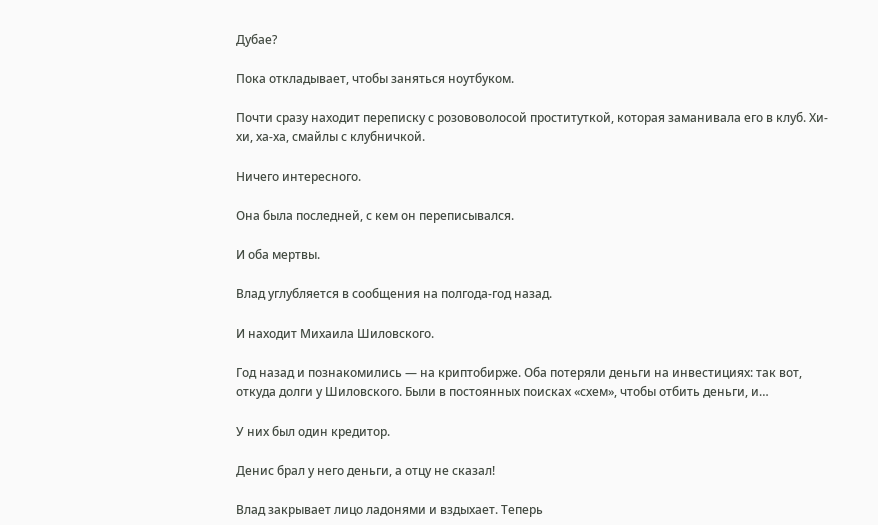Дубае?

Пока откладывает, чтобы заняться ноутбуком.

Почти сразу находит переписку с розововолосой проституткой, которая заманивала его в клуб. Хи-хи, ха-ха, смайлы с клубничкой.

Ничего интересного.

Она была последней, с кем он переписывался.

И оба мертвы.

Влад углубляется в сообщения на полгода-год назад.

И находит Михаила Шиловского.

Год назад и познакомились — на криптобирже. Оба потеряли деньги на инвестициях: так вот, откуда долги у Шиловского. Были в постоянных поисках «схем», чтобы отбить деньги, и…

У них был один кредитор.

Денис брал у него деньги, а отцу не сказал!

Влад закрывает лицо ладонями и вздыхает. Теперь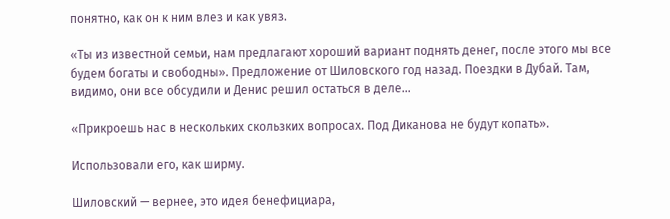понятно, как он к ним влез и как увяз.

«Ты из известной семьи, нам предлагают хороший вариант поднять денег, после этого мы все будем богаты и свободны». Предложение от Шиловского год назад. Поездки в Дубай. Там, видимо, они все обсудили и Денис решил остаться в деле…

«Прикроешь нас в нескольких скользких вопросах. Под Диканова не будут копать».

Использовали его, как ширму.

Шиловский — вернее, это идея бенефициара,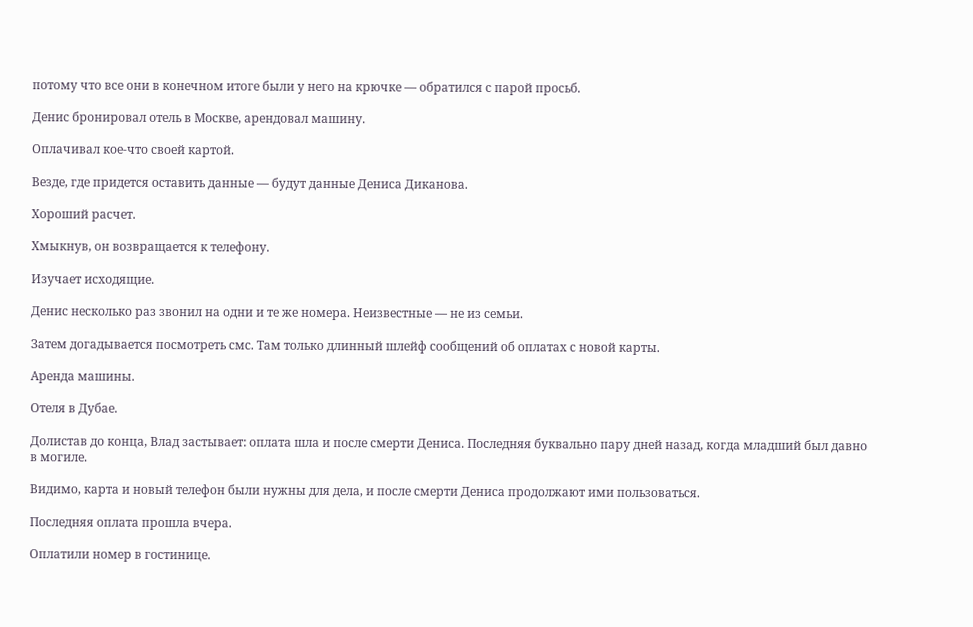потому что все они в конечном итоге были у него на крючке — обратился с парой просьб.

Денис бронировал отель в Москве, арендовал машину.

Оплачивал кое-что своей картой.

Везде, где придется оставить данные — будут данные Дениса Диканова.

Хороший расчет.

Хмыкнув, он возвращается к телефону.

Изучает исходящие.

Денис несколько раз звонил на одни и те же номера. Неизвестные — не из семьи.

Затем догадывается посмотреть смс. Там только длинный шлейф сообщений об оплатах с новой карты.

Аренда машины.

Отеля в Дубае.

Долистав до конца, Влад застывает: оплата шла и после смерти Дениса. Последняя буквально пару дней назад, когда младший был давно в могиле.

Видимо, карта и новый телефон были нужны для дела, и после смерти Дениса продолжают ими пользоваться.

Последняя оплата прошла вчера.

Оплатили номер в гостинице.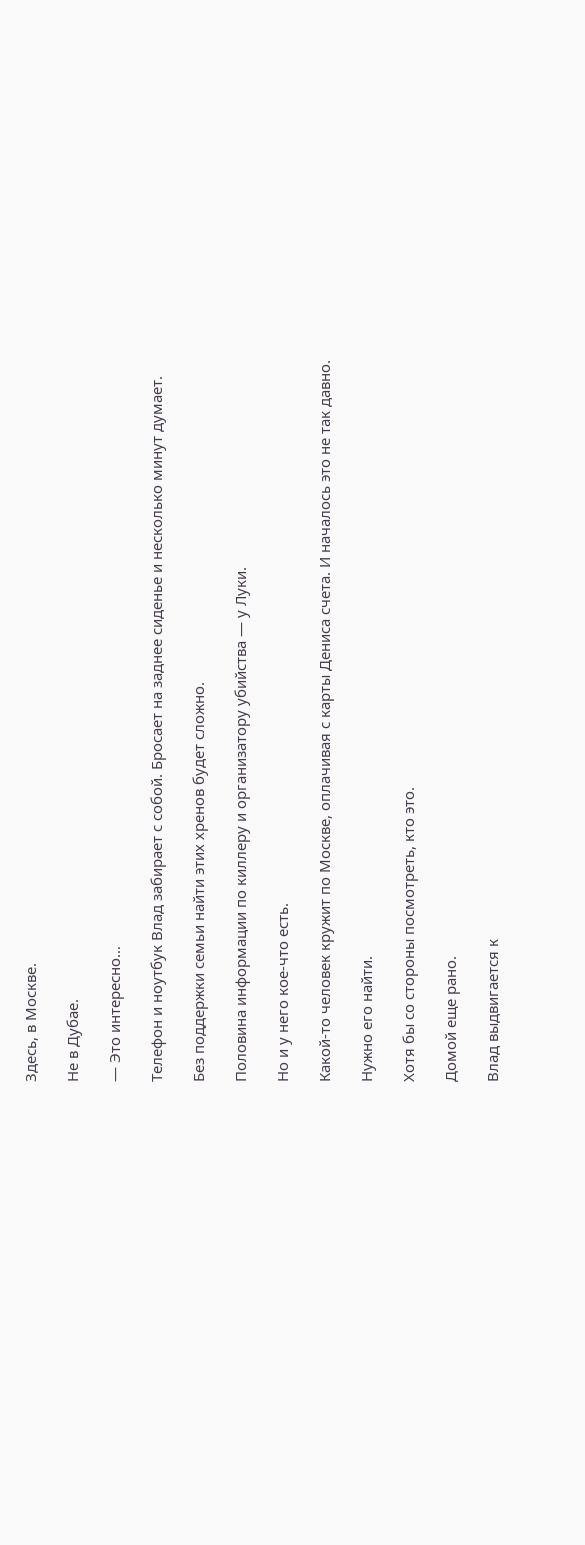Здесь, в Москве.

Не в Дубае.

— Это интересно…

Телефон и ноутбук Влад забирает с собой. Бросает на заднее сиденье и несколько минут думает.

Без поддержки семьи найти этих хренов будет сложно.

Половина информации по киллеру и организатору убийства — у Луки.

Но и у него кое-что есть.

Какой-то человек кружит по Москве, оплачивая с карты Дениса счета. И началось это не так давно.

Нужно его найти.

Хотя бы со стороны посмотреть, кто это.

Домой еще рано.

Влад выдвигается к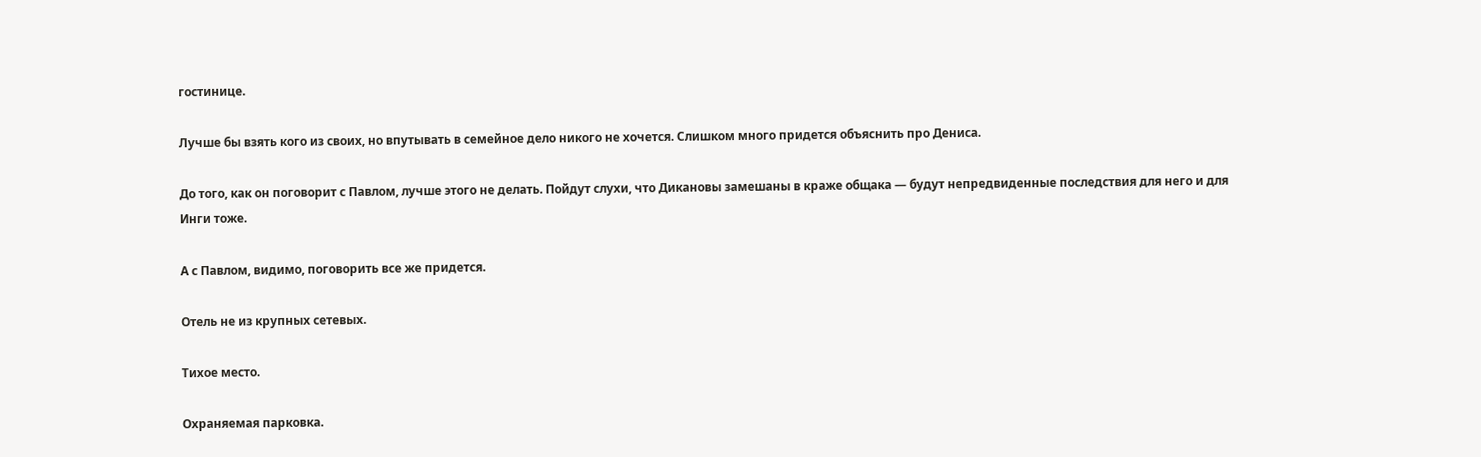гостинице.

Лучше бы взять кого из своих, но впутывать в семейное дело никого не хочется. Слишком много придется объяснить про Дениса.

До того, как он поговорит с Павлом, лучше этого не делать. Пойдут слухи, что Дикановы замешаны в краже общака — будут непредвиденные последствия для него и для Инги тоже.

А с Павлом, видимо, поговорить все же придется.

Отель не из крупных сетевых.

Тихое место.

Охраняемая парковка.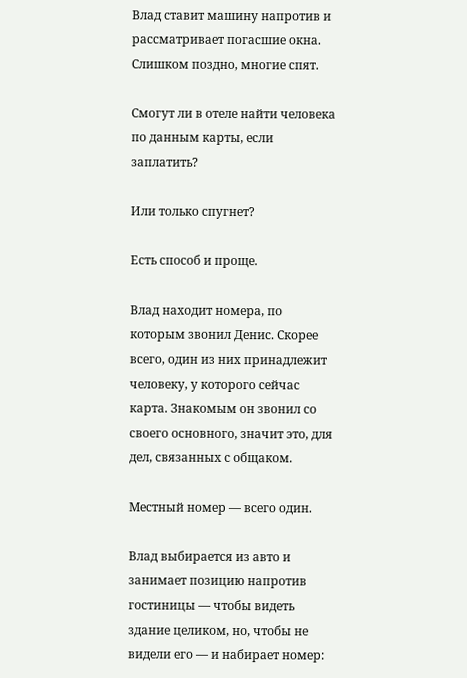Влад ставит машину напротив и рассматривает погасшие окна. Слишком поздно, многие спят.

Смогут ли в отеле найти человека по данным карты, если заплатить?

Или только спугнет?

Есть способ и проще.

Влад находит номера, по которым звонил Денис. Скорее всего, один из них принадлежит человеку, у которого сейчас карта. Знакомым он звонил со своего основного, значит это, для дел, связанных с общаком.

Местный номер — всего один.

Влад выбирается из авто и занимает позицию напротив гостиницы — чтобы видеть здание целиком, но, чтобы не видели его — и набирает номер: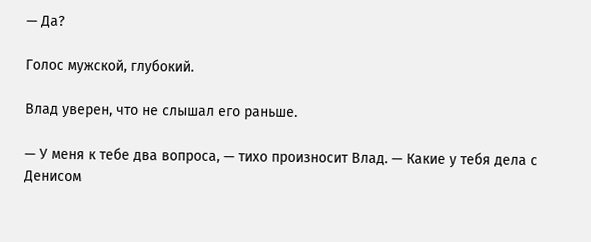— Да?

Голос мужской, глубокий.

Влад уверен, что не слышал его раньше.

— У меня к тебе два вопроса, — тихо произносит Влад. — Какие у тебя дела с Денисом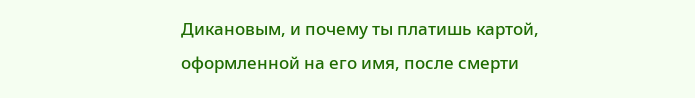Дикановым, и почему ты платишь картой, оформленной на его имя, после смерти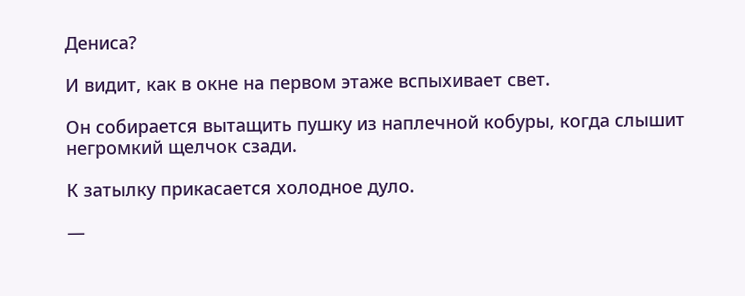Дениса?

И видит, как в окне на первом этаже вспыхивает свет.

Он собирается вытащить пушку из наплечной кобуры, когда слышит негромкий щелчок сзади.

К затылку прикасается холодное дуло.

—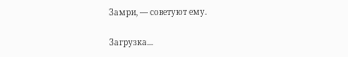Замри, — советуют ему.

Загрузка...